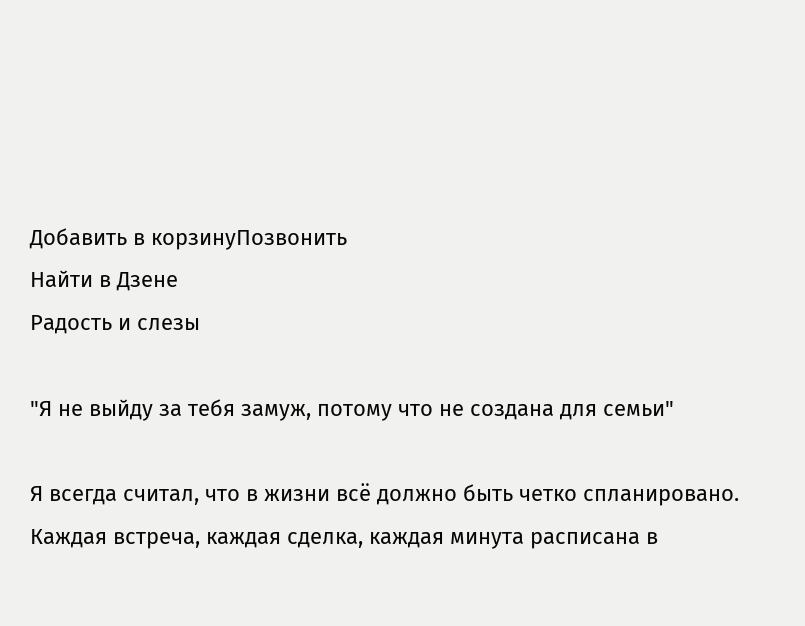Добавить в корзинуПозвонить
Найти в Дзене
Радость и слезы

"Я не выйду за тебя замуж, потому что не создана для семьи"

Я всегда считал, что в жизни всё должно быть четко спланировано. Каждая встреча, каждая сделка, каждая минута расписана в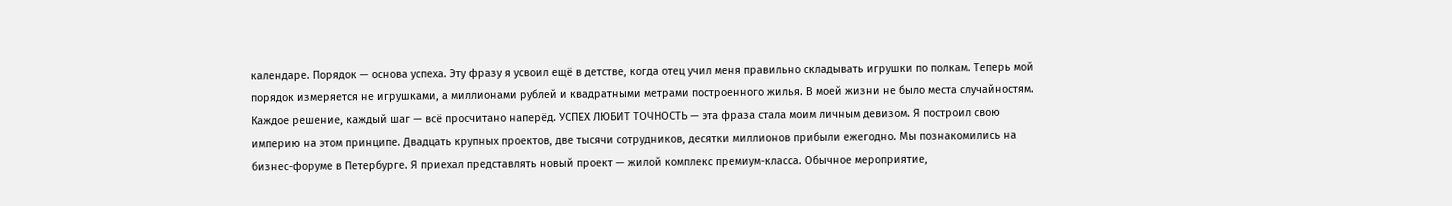календаре. Порядок — основа успеха. Эту фразу я усвоил ещё в детстве, когда отец учил меня правильно складывать игрушки по полкам. Теперь мой порядок измеряется не игрушками, а миллионами рублей и квадратными метрами построенного жилья. В моей жизни не было места случайностям. Каждое решение, каждый шаг — всё просчитано наперёд. УСПЕХ ЛЮБИТ ТОЧНОСТЬ — эта фраза стала моим личным девизом. Я построил свою империю на этом принципе. Двадцать крупных проектов, две тысячи сотрудников, десятки миллионов прибыли ежегодно. Мы познакомились на бизнес-форуме в Петербурге. Я приехал представлять новый проект — жилой комплекс премиум-класса. Обычное мероприятие,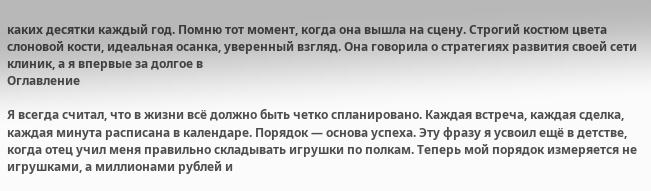каких десятки каждый год. Помню тот момент, когда она вышла на сцену. Строгий костюм цвета слоновой кости, идеальная осанка, уверенный взгляд. Она говорила о стратегиях развития своей сети клиник, а я впервые за долгое в
Оглавление

Я всегда считал, что в жизни всё должно быть четко спланировано. Каждая встреча, каждая сделка, каждая минута расписана в календаре. Порядок — основа успеха. Эту фразу я усвоил ещё в детстве, когда отец учил меня правильно складывать игрушки по полкам. Теперь мой порядок измеряется не игрушками, а миллионами рублей и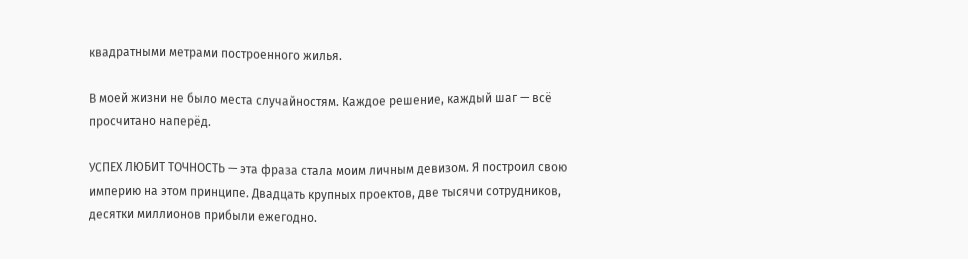квадратными метрами построенного жилья.

В моей жизни не было места случайностям. Каждое решение, каждый шаг — всё просчитано наперёд.

УСПЕХ ЛЮБИТ ТОЧНОСТЬ — эта фраза стала моим личным девизом. Я построил свою империю на этом принципе. Двадцать крупных проектов, две тысячи сотрудников, десятки миллионов прибыли ежегодно.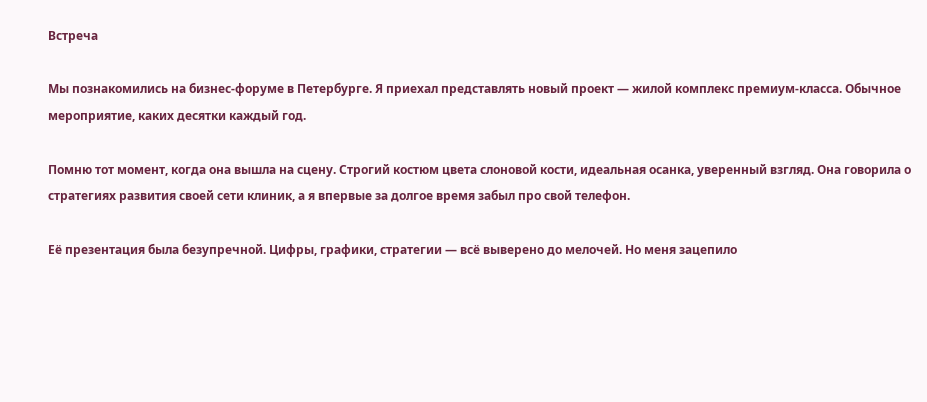Встреча

Мы познакомились на бизнес-форуме в Петербурге. Я приехал представлять новый проект — жилой комплекс премиум-класса. Обычное мероприятие, каких десятки каждый год.

Помню тот момент, когда она вышла на сцену. Строгий костюм цвета слоновой кости, идеальная осанка, уверенный взгляд. Она говорила о стратегиях развития своей сети клиник, а я впервые за долгое время забыл про свой телефон.

Её презентация была безупречной. Цифры, графики, стратегии — всё выверено до мелочей. Но меня зацепило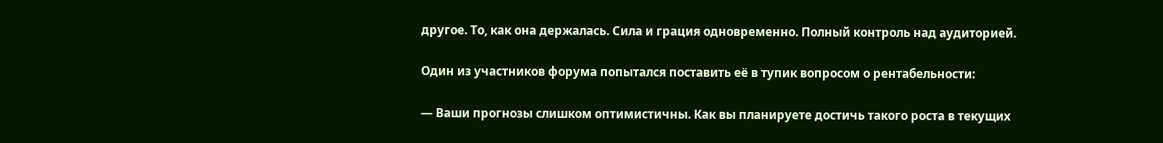другое. То, как она держалась. Сила и грация одновременно. Полный контроль над аудиторией.

Один из участников форума попытался поставить её в тупик вопросом о рентабельности:

— Ваши прогнозы слишком оптимистичны. Как вы планируете достичь такого роста в текущих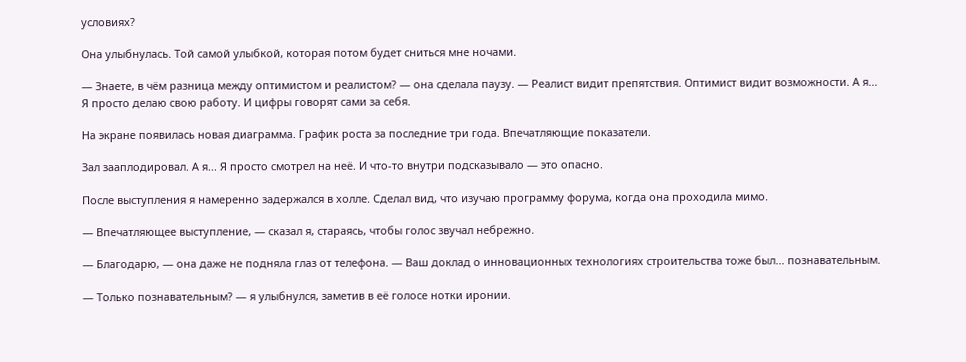условиях?

Она улыбнулась. Той самой улыбкой, которая потом будет сниться мне ночами.

— Знаете, в чём разница между оптимистом и реалистом? — она сделала паузу. — Реалист видит препятствия. Оптимист видит возможности. А я... Я просто делаю свою работу. И цифры говорят сами за себя.

На экране появилась новая диаграмма. График роста за последние три года. Впечатляющие показатели.

Зал зааплодировал. А я... Я просто смотрел на неё. И что-то внутри подсказывало — это опасно.

После выступления я намеренно задержался в холле. Сделал вид, что изучаю программу форума, когда она проходила мимо.

— Впечатляющее выступление, — сказал я, стараясь, чтобы голос звучал небрежно.

— Благодарю, — она даже не подняла глаз от телефона. — Ваш доклад о инновационных технологиях строительства тоже был... познавательным.

— Только познавательным? — я улыбнулся, заметив в её голосе нотки иронии.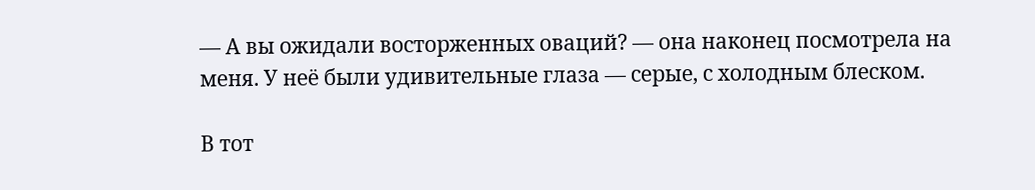— А вы ожидали восторженных оваций? — она наконец посмотрела на меня. У неё были удивительные глаза — серые, с холодным блеском.

В тот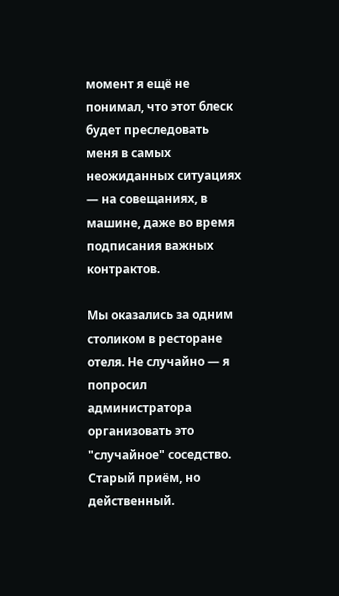момент я ещё не понимал, что этот блеск будет преследовать меня в самых неожиданных ситуациях — на совещаниях, в машине, даже во время подписания важных контрактов.

Мы оказались за одним столиком в ресторане отеля. Не случайно — я попросил администратора организовать это "случайное" соседство. Старый приём, но действенный.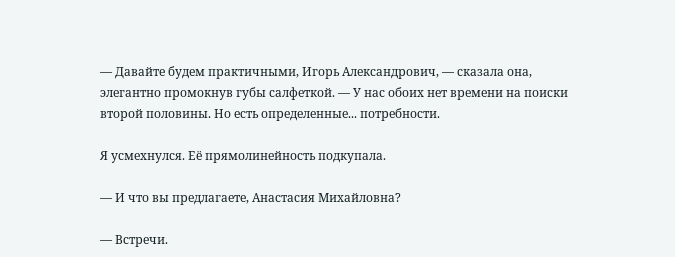— Давайте будем практичными, Игорь Александрович, — сказала она, элегантно промокнув губы салфеткой. — У нас обоих нет времени на поиски второй половины. Но есть определенные... потребности.

Я усмехнулся. Её прямолинейность подкупала.

— И что вы предлагаете, Анастасия Михайловна?

— Встречи.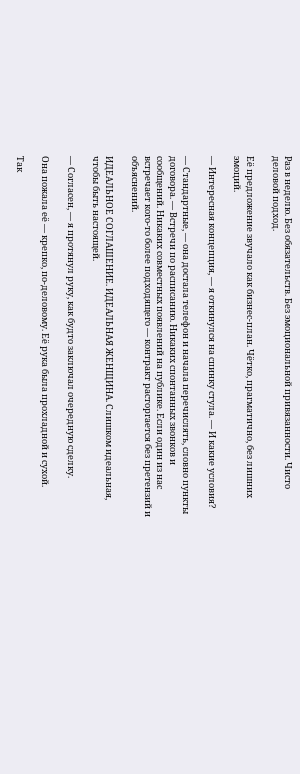Раз в неделю. Без обязательств. Без эмоциональной привязанности. Чисто деловой подход.

Её предложение звучало как бизнес-план. Чётко, прагматично, без лишних эмоций.

— Интересная концепция, — я откинулся на спинку стула. — И какие условия?

— Стандартные, — она достала телефон и начала перечислять, словно пункты договора. — Встречи по расписанию. Никаких спонтанных звонков и сообщений. Никаких совместных появлений на публике. Если один из нас встречает кого-то более подходящего — контракт расторгается без претензий и объяснений.

ИДЕАЛЬНОЕ СОГЛАШЕНИЕ. ИДЕАЛЬНАЯ ЖЕНЩИНА. Слишком идеальная, чтобы быть настоящей.

— Согласен, — я протянул руку, как будто заключал очередную сделку.

Она пожала её — крепко, по-деловому. Её рука была прохладной и сухой.

Так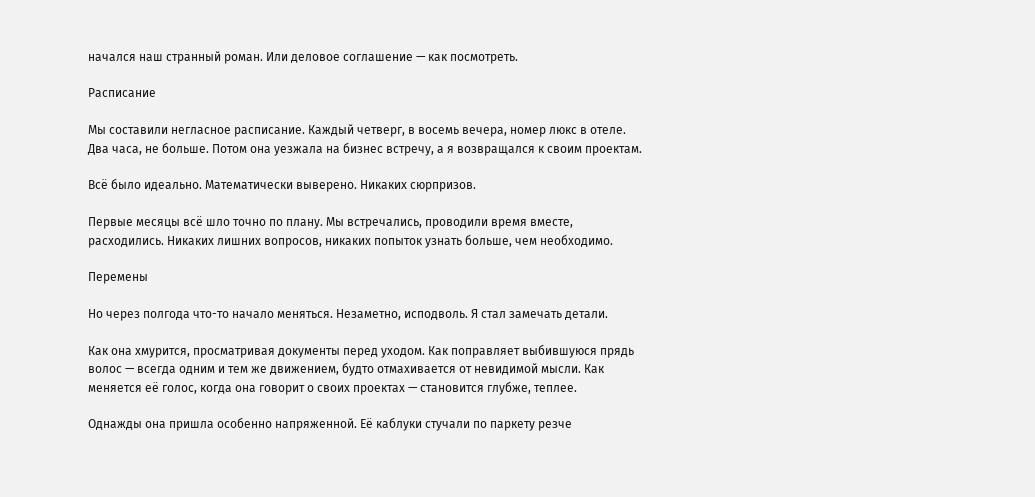начался наш странный роман. Или деловое соглашение — как посмотреть.

Расписание

Мы составили негласное расписание. Каждый четверг, в восемь вечера, номер люкс в отеле. Два часа, не больше. Потом она уезжала на бизнес встречу, а я возвращался к своим проектам.

Всё было идеально. Математически выверено. Никаких сюрпризов.

Первые месяцы всё шло точно по плану. Мы встречались, проводили время вместе, расходились. Никаких лишних вопросов, никаких попыток узнать больше, чем необходимо.

Перемены

Но через полгода что-то начало меняться. Незаметно, исподволь. Я стал замечать детали.

Как она хмурится, просматривая документы перед уходом. Как поправляет выбившуюся прядь волос — всегда одним и тем же движением, будто отмахивается от невидимой мысли. Как меняется её голос, когда она говорит о своих проектах — становится глубже, теплее.

Однажды она пришла особенно напряженной. Её каблуки стучали по паркету резче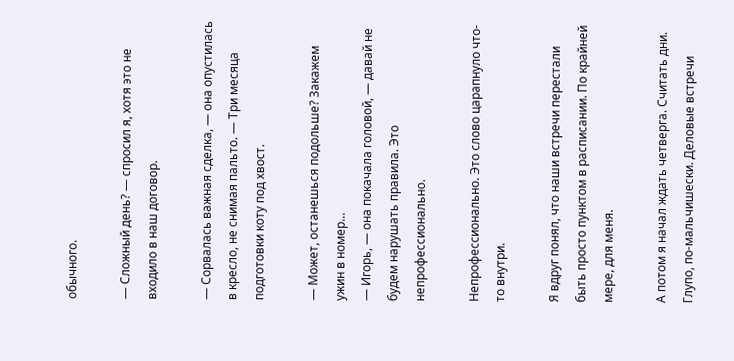обычного.

— Сложный день? — спросил я, хотя это не входило в наш договор.

— Сорвалась важная сделка, — она опустилась в кресло, не снимая пальто. — Три месяца подготовки коту под хвост.

— Может, останешься подольше? Закажем ужин в номер...
— Игорь, — она покачала головой, — давай не будем нарушать правила. Это непрофессионально.

Непрофессионально. Это слово царапнуло что-то внутри.

Я вдруг понял, что наши встречи перестали быть просто пунктом в расписании. По крайней мере, для меня.

А потом я начал ждать четверга. Считать дни. Глупо, по-мальчишески. Деловые встречи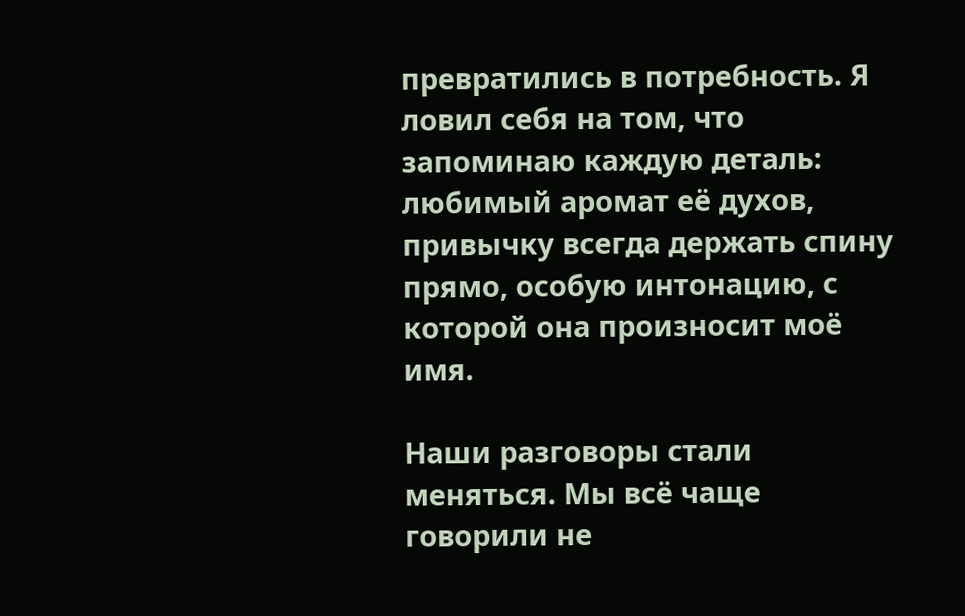превратились в потребность. Я ловил себя на том, что запоминаю каждую деталь: любимый аромат её духов, привычку всегда держать спину прямо, особую интонацию, с которой она произносит моё имя.

Наши разговоры стали меняться. Мы всё чаще говорили не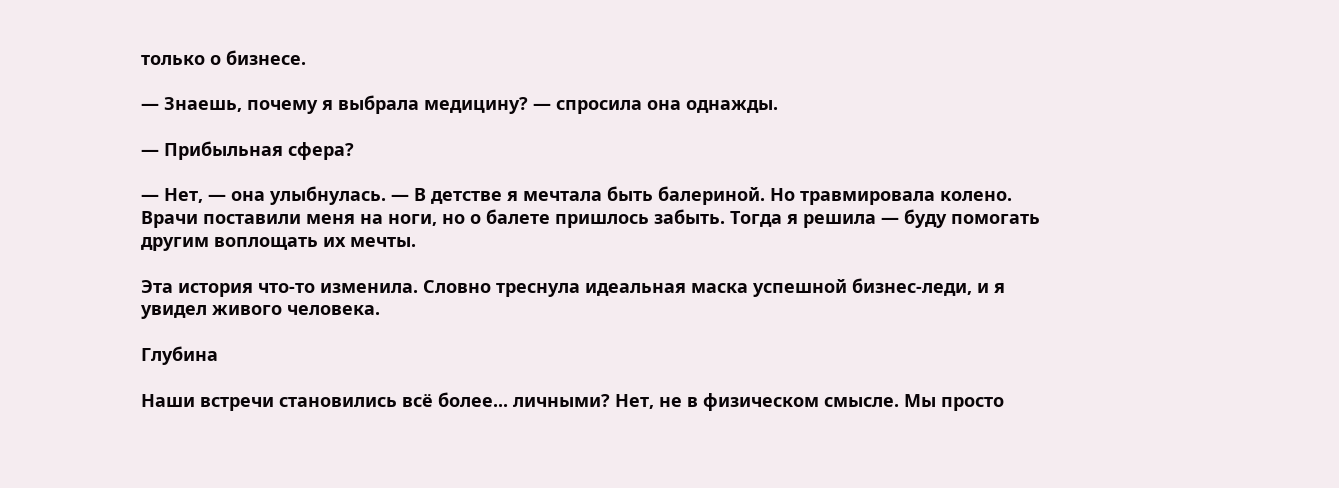только о бизнесе.

— Знаешь, почему я выбрала медицину? — спросила она однажды.

— Прибыльная сфера?

— Нет, — она улыбнулась. — В детстве я мечтала быть балериной. Но травмировала колено. Врачи поставили меня на ноги, но о балете пришлось забыть. Тогда я решила — буду помогать другим воплощать их мечты.

Эта история что-то изменила. Словно треснула идеальная маска успешной бизнес-леди, и я увидел живого человека.

Глубина

Наши встречи становились всё более... личными? Нет, не в физическом смысле. Мы просто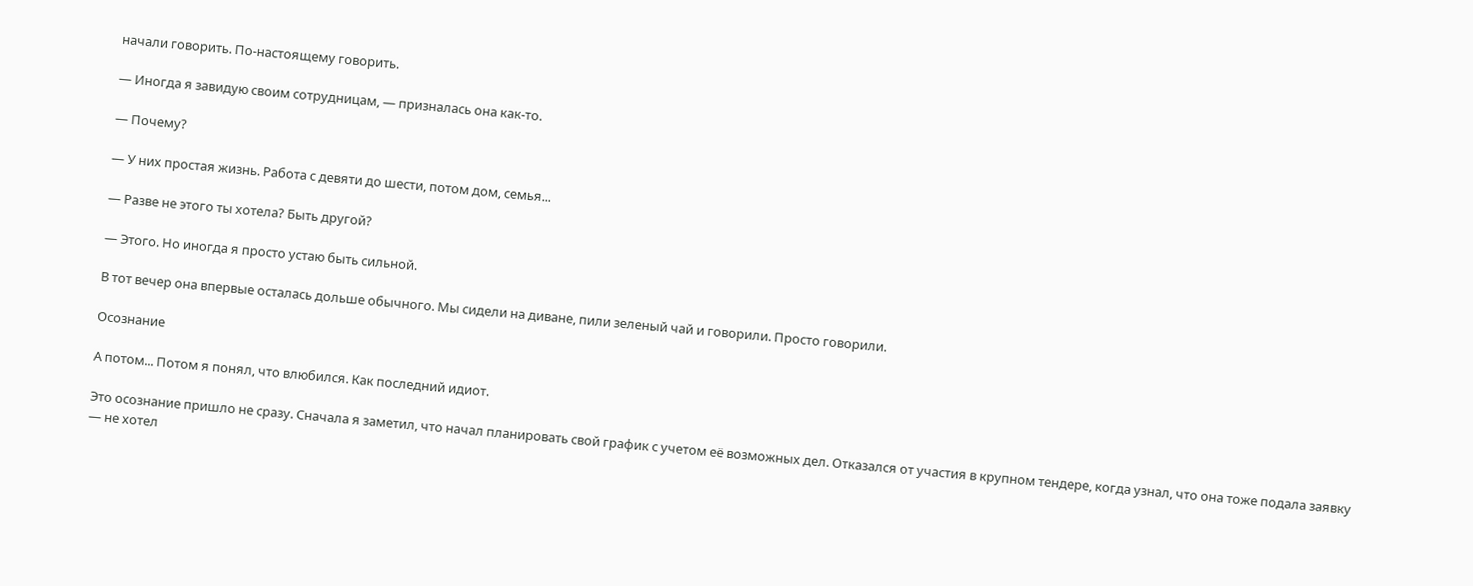начали говорить. По-настоящему говорить.

— Иногда я завидую своим сотрудницам, — призналась она как-то.

— Почему?

— У них простая жизнь. Работа с девяти до шести, потом дом, семья...

— Разве не этого ты хотела? Быть другой?

— Этого. Но иногда я просто устаю быть сильной.

В тот вечер она впервые осталась дольше обычного. Мы сидели на диване, пили зеленый чай и говорили. Просто говорили.

Осознание

А потом... Потом я понял, что влюбился. Как последний идиот.

Это осознание пришло не сразу. Сначала я заметил, что начал планировать свой график с учетом её возможных дел. Отказался от участия в крупном тендере, когда узнал, что она тоже подала заявку — не хотел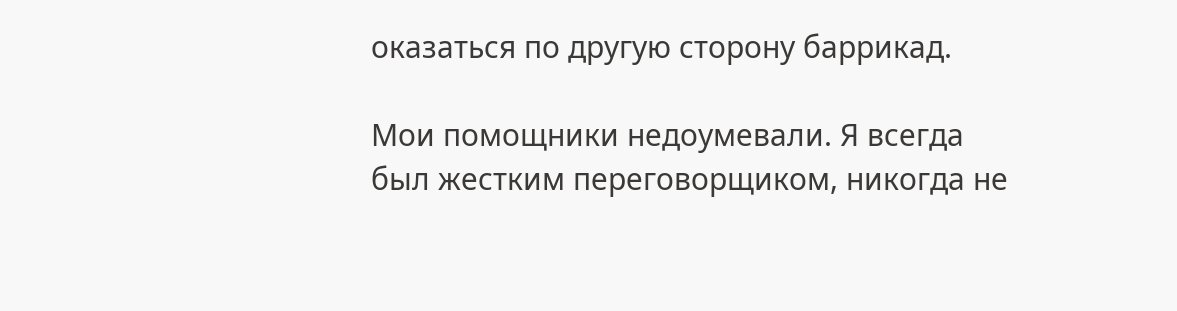оказаться по другую сторону баррикад.

Мои помощники недоумевали. Я всегда был жестким переговорщиком, никогда не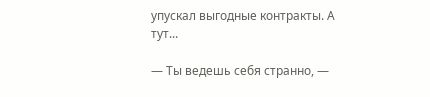упускал выгодные контракты. А тут...

— Ты ведешь себя странно, —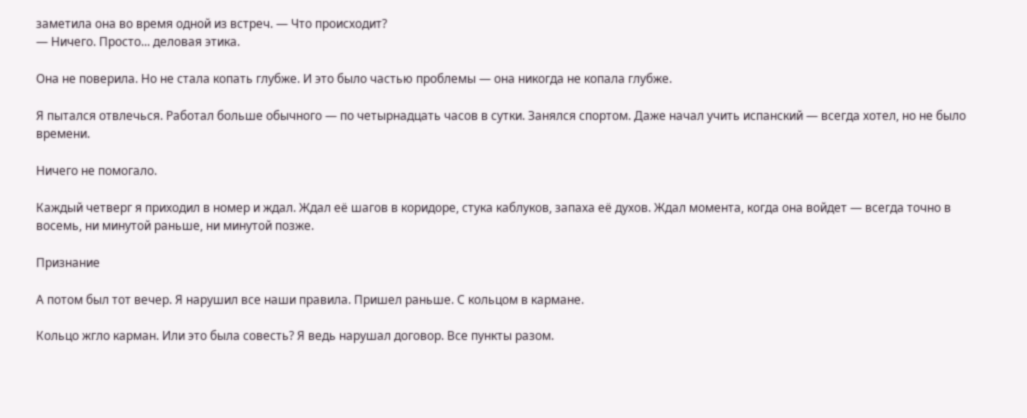заметила она во время одной из встреч. — Что происходит?
— Ничего. Просто... деловая этика.

Она не поверила. Но не стала копать глубже. И это было частью проблемы — она никогда не копала глубже.

Я пытался отвлечься. Работал больше обычного — по четырнадцать часов в сутки. Занялся спортом. Даже начал учить испанский — всегда хотел, но не было времени.

Ничего не помогало.

Каждый четверг я приходил в номер и ждал. Ждал её шагов в коридоре, стука каблуков, запаха её духов. Ждал момента, когда она войдет — всегда точно в восемь, ни минутой раньше, ни минутой позже.

Признание

А потом был тот вечер. Я нарушил все наши правила. Пришел раньше. С кольцом в кармане.

Кольцо жгло карман. Или это была совесть? Я ведь нарушал договор. Все пункты разом.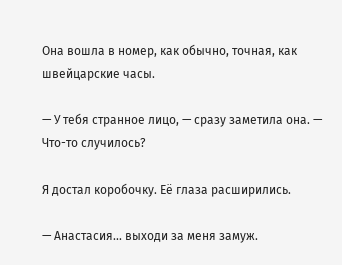Она вошла в номер, как обычно, точная, как швейцарские часы.

— У тебя странное лицо, — сразу заметила она. — Что-то случилось?

Я достал коробочку. Её глаза расширились.

— Анастасия... выходи за меня замуж.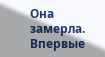Она замерла. Впервые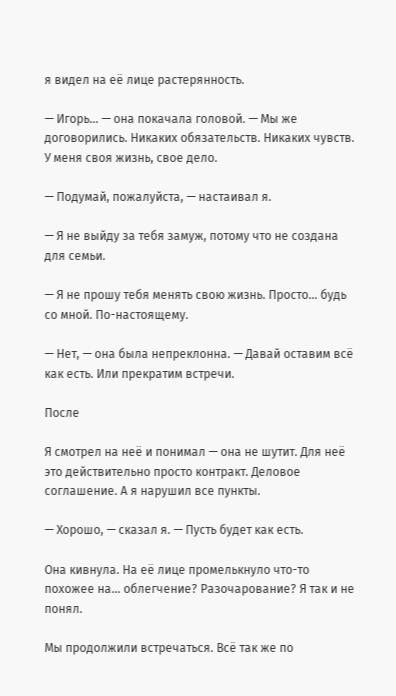я видел на её лице растерянность.

— Игорь... — она покачала головой. — Мы же договорились. Никаких обязательств. Никаких чувств. У меня своя жизнь, свое дело.

— Подумай, пожалуйста, — настаивал я.

— Я не выйду за тебя замуж, потому что не создана для семьи.

— Я не прошу тебя менять свою жизнь. Просто... будь со мной. По-настоящему.

— Нет, — она была непреклонна. — Давай оставим всё как есть. Или прекратим встречи.

После

Я смотрел на неё и понимал — она не шутит. Для неё это действительно просто контракт. Деловое соглашение. А я нарушил все пункты.

— Хорошо, — сказал я. — Пусть будет как есть.

Она кивнула. На её лице промелькнуло что-то похожее на... облегчение? Разочарование? Я так и не понял.

Мы продолжили встречаться. Всё так же по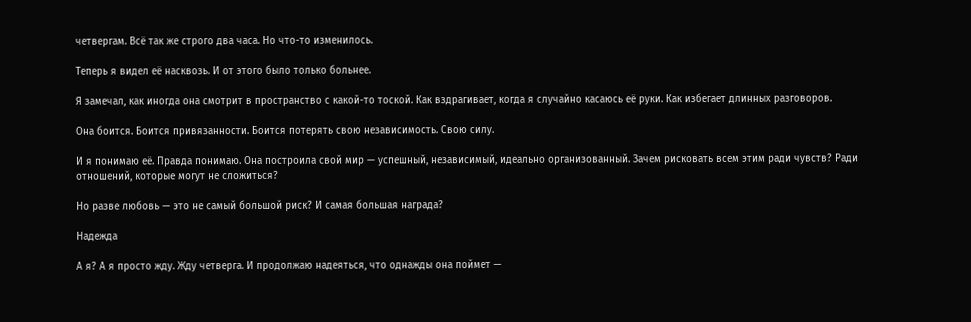четвергам. Всё так же строго два часа. Но что-то изменилось.

Теперь я видел её насквозь. И от этого было только больнее.

Я замечал, как иногда она смотрит в пространство с какой-то тоской. Как вздрагивает, когда я случайно касаюсь её руки. Как избегает длинных разговоров.

Она боится. Боится привязанности. Боится потерять свою независимость. Свою силу.

И я понимаю её. Правда понимаю. Она построила свой мир — успешный, независимый, идеально организованный. Зачем рисковать всем этим ради чувств? Ради отношений, которые могут не сложиться?

Но разве любовь — это не самый большой риск? И самая большая награда?

Надежда

А я? А я просто жду. Жду четверга. И продолжаю надеяться, что однажды она поймет —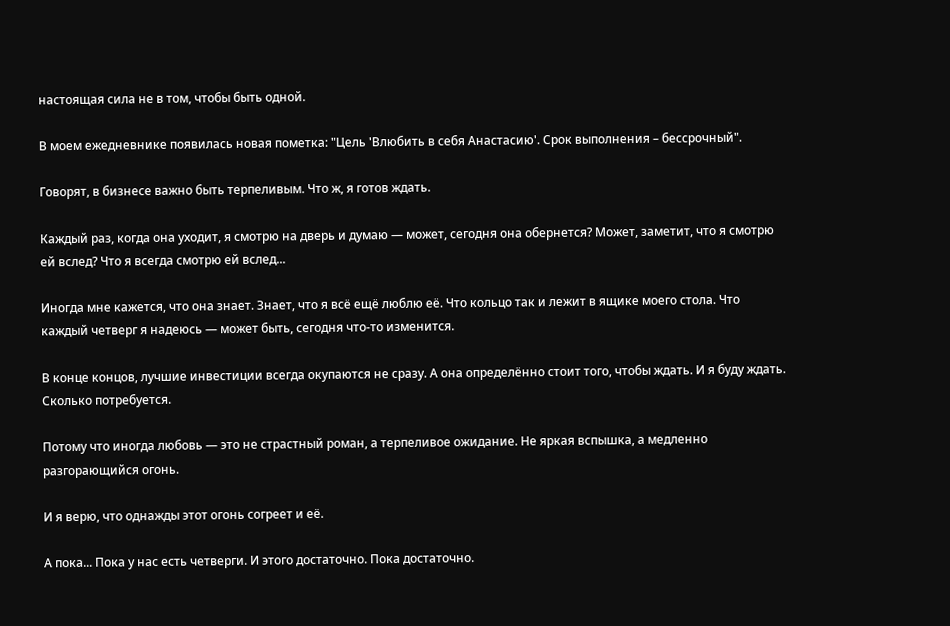настоящая сила не в том, чтобы быть одной.

В моем ежедневнике появилась новая пометка: "Цель 'Влюбить в себя Анастасию'. Срок выполнения – бессрочный".

Говорят, в бизнесе важно быть терпеливым. Что ж, я готов ждать.

Каждый раз, когда она уходит, я смотрю на дверь и думаю — может, сегодня она обернется? Может, заметит, что я смотрю ей вслед? Что я всегда смотрю ей вслед...

Иногда мне кажется, что она знает. Знает, что я всё ещё люблю её. Что кольцо так и лежит в ящике моего стола. Что каждый четверг я надеюсь — может быть, сегодня что-то изменится.

В конце концов, лучшие инвестиции всегда окупаются не сразу. А она определённо стоит того, чтобы ждать. И я буду ждать. Сколько потребуется.

Потому что иногда любовь — это не страстный роман, а терпеливое ожидание. Не яркая вспышка, а медленно разгорающийся огонь.

И я верю, что однажды этот огонь согреет и её.

А пока... Пока у нас есть четверги. И этого достаточно. Пока достаточно.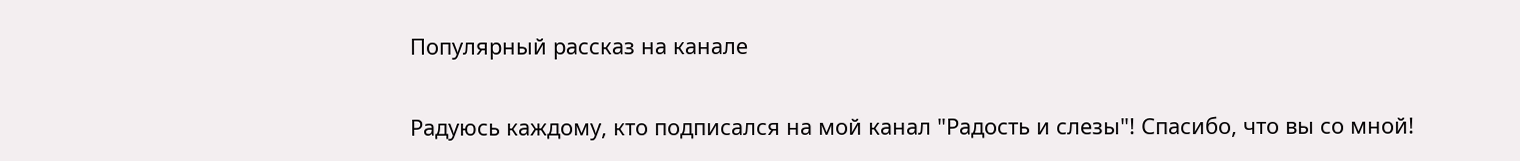Популярный рассказ на канале

Радуюсь каждому, кто подписался на мой канал "Радость и слезы"! Спасибо, что вы со мной!